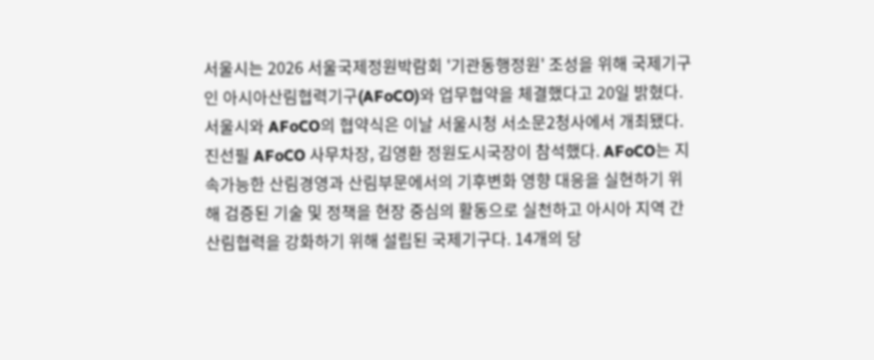서울시는 2026 서울국제정원박람회 '기관동행정원' 조성을 위해 국제기구인 아시아산림협력기구(AFoCO)와 업무협약을 체결했다고 20일 밝혔다.
서울시와 AFoCO의 협약식은 이날 서울시청 서소문2청사에서 개최됐다. 진선필 AFoCO 사무차장, 김영환 정원도시국장이 참석했다. AFoCO는 지속가능한 산림경영과 산림부문에서의 기후변화 영향 대응을 실현하기 위해 검증된 기술 및 정책을 현장 중심의 활동으로 실천하고 아시아 지역 간 산림협력을 강화하기 위해 설립된 국제기구다. 14개의 당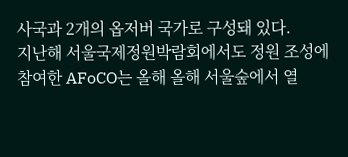사국과 2개의 옵저버 국가로 구성돼 있다.
지난해 서울국제정원박람회에서도 정원 조성에 참여한 AFoCO는 올해 올해 서울숲에서 열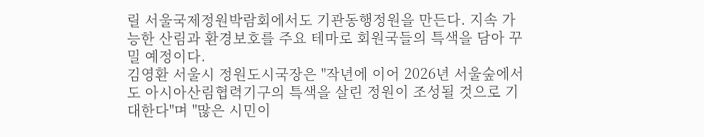릴 서울국제정원박람회에서도 기관동행정원을 만든다. 지속 가능한 산림과 환경보호를 주요 테마로 회원국들의 특색을 담아 꾸밀 예정이다.
김영환 서울시 정원도시국장은 "작년에 이어 2026년 서울숲에서도 아시아산림협력기구의 특색을 살린 정원이 조성될 것으로 기대한다"며 "많은 시민이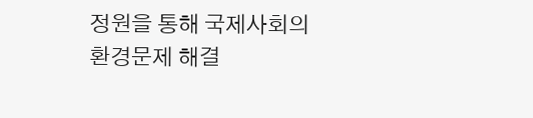정원을 통해 국제사회의 환경문제 해결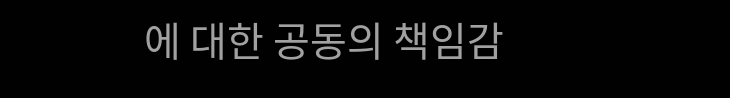에 대한 공동의 책임감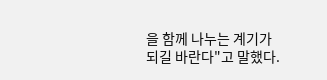을 함께 나누는 계기가 되길 바란다"고 말했다.